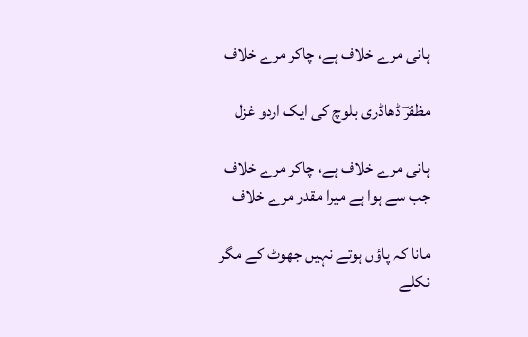ہانی مرے خلاف ہے، چاکر مرے خلاف

مظفرؔ ڈھاڈری بلوچ کی ایک اردو غزل

ہانی مرے خلاف ہے، چاکر مرے خلاف
جب سے ہوا ہے میرا مقدر مرے خلاف

مانا کہ پاؤں ہوتے نہیں جھوٹ کے مگر
نکلے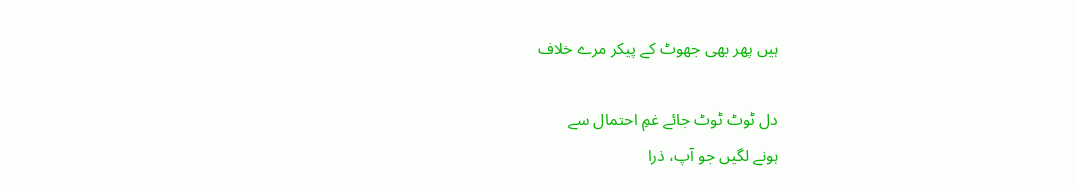ہیں پھر بھی جھوٹ کے پیکر مرے خلاف

دل ٹوٹ ٹوٹ جائے غمِ احتمال سے
ہونے لگیں جو آپ، ذرا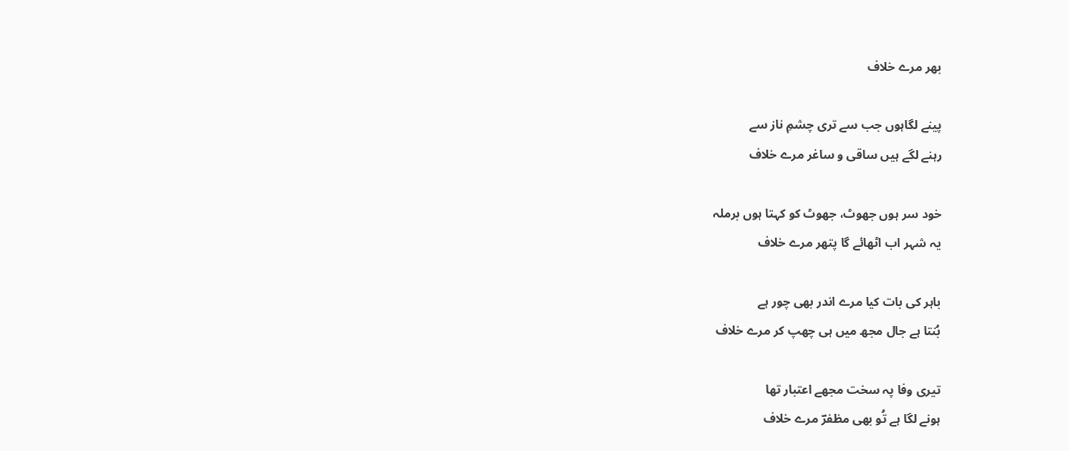بھر مرے خلاف

پینے لگاہوں جب سے تری چشمِ ناز سے
رہنے لگے ہیں ساقی و ساغر مرے خلاف

خود سر ہوں جھوٹ، جھوٹ کو کہتا ہوں برملہ
یہ شہر اب اٹھائے گا پتھر مرے خلاف

باہر کی بات کیا مرے اندر بھی چور ہے
بُنتا ہے جال مجھ میں ہی چھپ کر مرے خلاف

تیری وفا پہ سخت مجھے اعتبار تھا
ہونے لگا ہے تُو بھی مظفرؔ مرے خلاف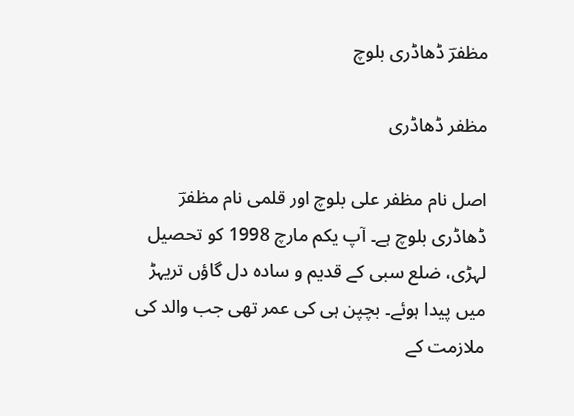مظفرؔ ڈھاڈری بلوچ

مظفر ڈھاڈری

اصل نام مظفر علی بلوچ اور قلمی نام مظفرؔ ڈھاڈری بلوچ ہے۔ آپ یکم مارچ 1998 کو تحصیل لہڑی، ضلع سبی کے قدیم و سادہ دل گاؤں تریہڑ میں پیدا ہوئے۔ بچپن ہی کی عمر تھی جب والد کی ملازمت کے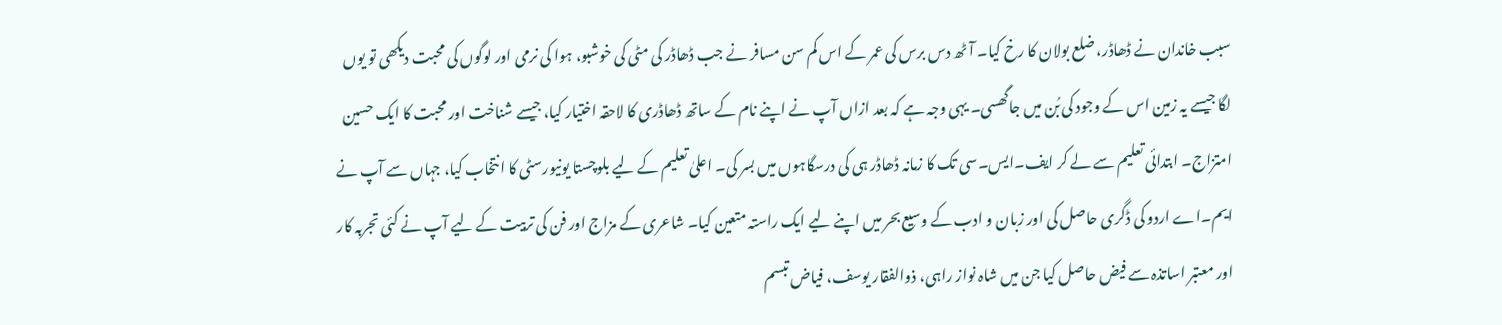سبب خاندان نے ڈھاڈر، ضلع بولان کا رخ کیا۔ آٹھ دس برس کی عمر کے اس کم سن مسافر نے جب ڈھاڈر کی مٹی کی خوشبو، ہوا کی نرمی اور لوگوں کی محبت دیکھی تو یوں لگا جیسے یہ زمین اس کے وجود کی بُن میں جاگھسی۔ یہی وجہ ہے کہ بعد ازاں آپ نے اپنے نام کے ساتھ ڈھاڈری کا لاحقہ اختیار کیا، جیسے شناخت اور محبت کا ایک حسین امتزاج۔ ابتدائی تعلیم سے لے کر ایف۔ایس۔سی تک کا زمانہ ڈھاڈر ہی کی درسگاہوں میں بسر کی۔ اعلیٰ تعلیم کے لیے بلوچستا یونیورسٹی کا انتخاب کیا، جہاں سے آپ نے ایم۔اے اردو کی ڈگری حاصل کی اور زبان و ادب کے وسیع بحر میں اپنے لیے ایک راستہ متعین کیا۔ شاعری کے مزاج اور فن کی تربیت کے لیے آپ نے کئی تجربہ کار اور معتبر اساتذہ سے فیض حاصل کیا جن میں شاہ نواز راہی، ذوالفقار یوسف، فیاض تبسم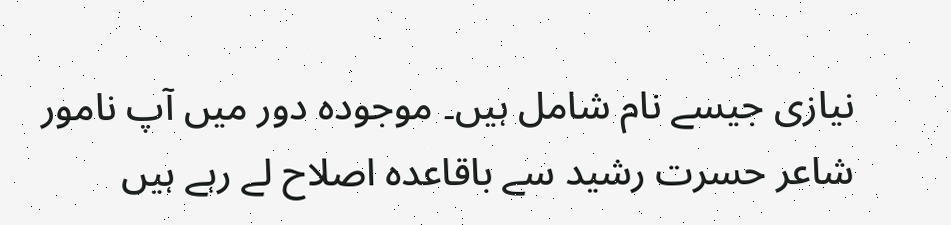نیازی جیسے نام شامل ہیں۔ موجودہ دور میں آپ نامور شاعر حسرت رشید سے باقاعدہ اصلاح لے رہے ہیں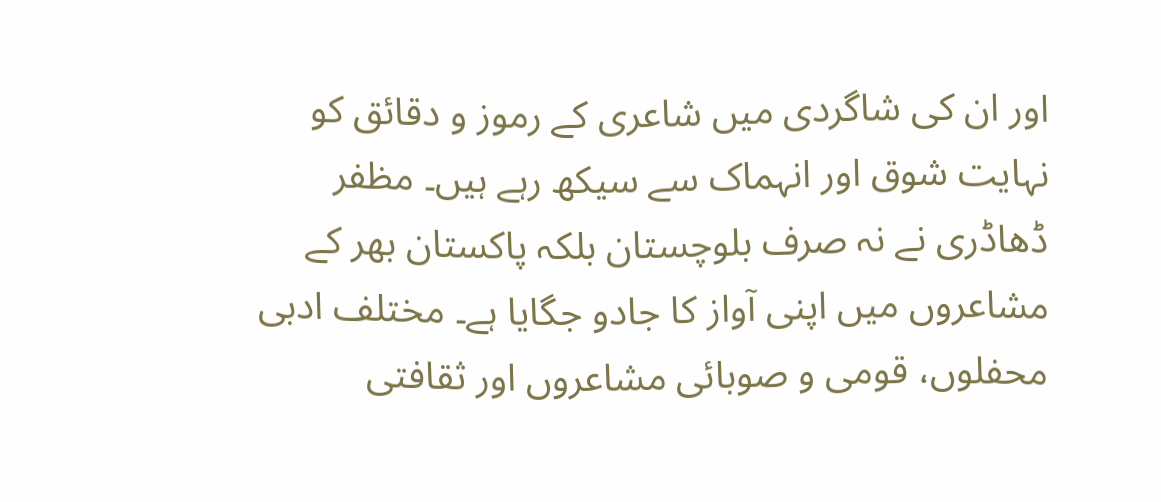اور ان کی شاگردی میں شاعری کے رموز و دقائق کو نہایت شوق اور انہماک سے سیکھ رہے ہیں۔ مظفر ڈھاڈری نے نہ صرف بلوچستان بلکہ پاکستان بھر کے مشاعروں میں اپنی آواز کا جادو جگایا ہے۔ مختلف ادبی محفلوں، قومی و صوبائی مشاعروں اور ثقافتی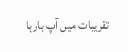تقریبات میں آپ بارہا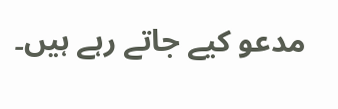مدعو کیے جاتے رہے ہیں۔